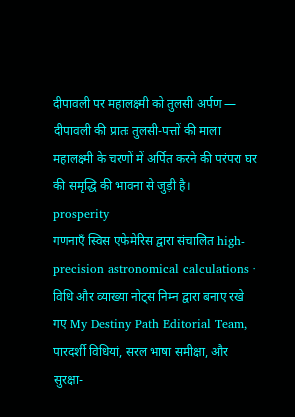दीपावली पर महालक्ष्मी को तुलसी अर्पण — दीपावली की प्रातः तुलसी-पत्तों की माला महालक्ष्मी के चरणों में अर्पित करने की परंपरा घर की समृद्धि की भावना से जुड़ी है।
prosperity
गणनाएँ स्विस एफेमेरिस द्वारा संचालित high-precision astronomical calculations · विधि और व्याख्या नोट्स निम्न द्वारा बनाए रखे गए My Destiny Path Editorial Team, पारदर्शी विधियां, सरल भाषा समीक्षा, और सुरक्षा-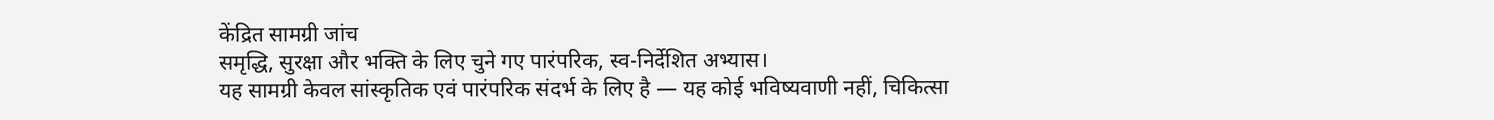केंद्रित सामग्री जांच
समृद्धि, सुरक्षा और भक्ति के लिए चुने गए पारंपरिक, स्व-निर्देशित अभ्यास।
यह सामग्री केवल सांस्कृतिक एवं पारंपरिक संदर्भ के लिए है — यह कोई भविष्यवाणी नहीं, चिकित्सा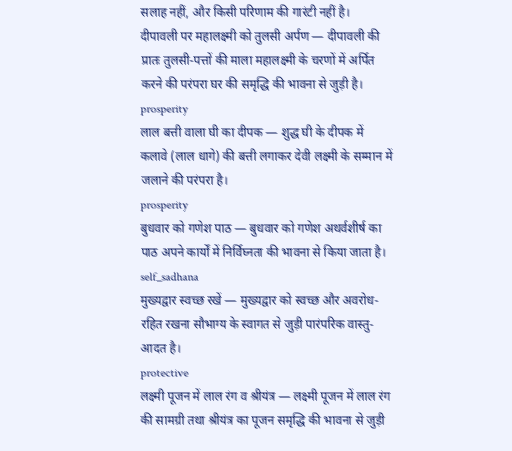सलाह नहीं, और किसी परिणाम की गारंटी नहीं है।
दीपावली पर महालक्ष्मी को तुलसी अर्पण — दीपावली की प्रातः तुलसी-पत्तों की माला महालक्ष्मी के चरणों में अर्पित करने की परंपरा घर की समृद्धि की भावना से जुड़ी है।
prosperity
लाल बत्ती वाला घी का दीपक — शुद्ध घी के दीपक में कलावे (लाल धागे) की बत्ती लगाकर देवी लक्ष्मी के सम्मान में जलाने की परंपरा है।
prosperity
बुधवार को गणेश पाठ — बुधवार को गणेश अथर्वशीर्ष का पाठ अपने कार्यों में निर्विघ्नता की भावना से किया जाता है।
self_sadhana
मुख्यद्वार स्वच्छ रखें — मुख्यद्वार को स्वच्छ और अवरोध-रहित रखना सौभाग्य के स्वागत से जुड़ी पारंपरिक वास्तु-आदत है।
protective
लक्ष्मी पूजन में लाल रंग व श्रीयंत्र — लक्ष्मी पूजन में लाल रंग की सामग्री तथा श्रीयंत्र का पूजन समृद्धि की भावना से जुड़ी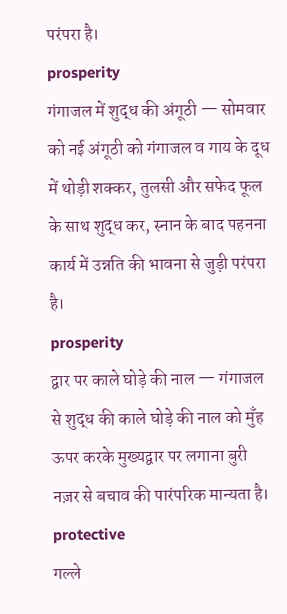परंपरा है।
prosperity
गंगाजल में शुद्ध की अंगूठी — सोमवार को नई अंगूठी को गंगाजल व गाय के दूध में थोड़ी शक्कर, तुलसी और सफेद फूल के साथ शुद्ध कर, स्नान के बाद पहनना कार्य में उन्नति की भावना से जुड़ी परंपरा है।
prosperity
द्वार पर काले घोड़े की नाल — गंगाजल से शुद्ध की काले घोड़े की नाल को मुँह ऊपर करके मुख्यद्वार पर लगाना बुरी नज़र से बचाव की पारंपरिक मान्यता है।
protective
गल्ले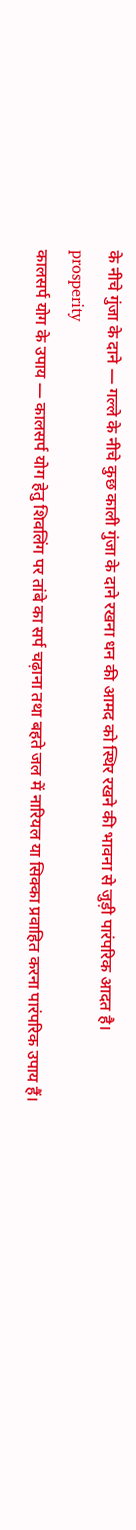के नीचे गुंजा के दाने — गल्ले के नीचे कुछ काली गुंजा के दाने रखना धन की आमद को स्थिर रखने की भावना से जुड़ी पारंपरिक आदत है।
prosperity
कालसर्प योग के उपाय — कालसर्प योग हेतु शिवलिंग पर तांबे का सर्प चढ़ाना तथा बहते जल में नारियल या सिक्का प्रवाहित करना पारंपरिक उपाय हैं।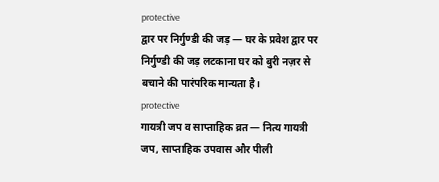protective
द्वार पर निर्गुण्डी की जड़ — घर के प्रवेश द्वार पर निर्गुण्डी की जड़ लटकाना घर को बुरी नज़र से बचाने की पारंपरिक मान्यता है।
protective
गायत्री जप व साप्ताहिक व्रत — नित्य गायत्री जप, साप्ताहिक उपवास और पीली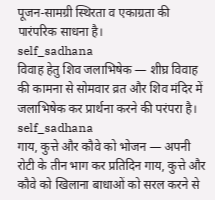पूजन-सामग्री स्थिरता व एकाग्रता की पारंपरिक साधना है।
self_sadhana
विवाह हेतु शिव जलाभिषेक — शीघ्र विवाह की कामना से सोमवार व्रत और शिव मंदिर में जलाभिषेक कर प्रार्थना करने की परंपरा है।
self_sadhana
गाय, कुत्ते और कौवे को भोजन — अपनी रोटी के तीन भाग कर प्रतिदिन गाय, कुत्ते और कौवे को खिलाना बाधाओं को सरल करने से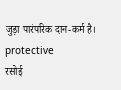जुड़ा पारंपरिक दान-कर्म है।
protective
रसोई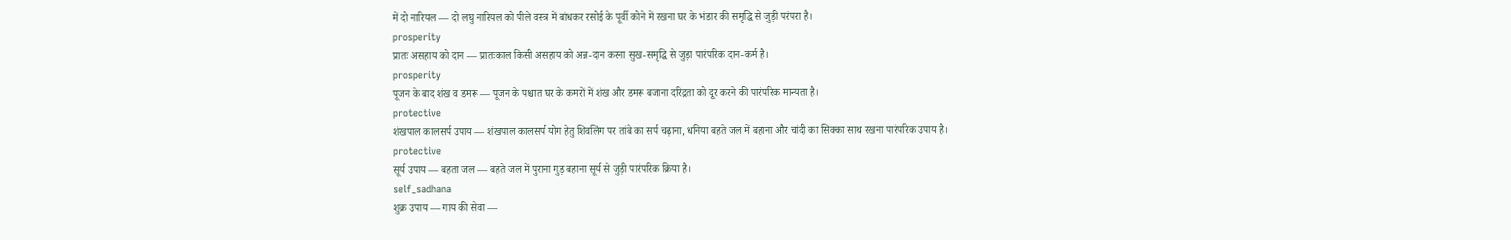में दो नारियल — दो लघु नारियल को पीले वस्त्र में बांधकर रसोई के पूर्वी कोने में रखना घर के भंडार की समृद्धि से जुड़ी परंपरा है।
prosperity
प्रातः असहाय को दान — प्रातःकाल किसी असहाय को अन्न-दान करना सुख-समृद्धि से जुड़ा पारंपरिक दान-कर्म है।
prosperity
पूजन के बाद शंख व डमरू — पूजन के पश्चात घर के कमरों में शंख और डमरू बजाना दरिद्रता को दूर करने की पारंपरिक मान्यता है।
protective
शंखपाल कालसर्प उपाय — शंखपाल कालसर्प योग हेतु शिवलिंग पर तांबे का सर्प चढ़ाना, धनिया बहते जल में बहाना और चांदी का सिक्का साथ रखना पारंपरिक उपाय है।
protective
सूर्य उपाय — बहता जल — बहते जल में पुराना गुड़ बहाना सूर्य से जुड़ी पारंपरिक क्रिया है।
self_sadhana
शुक्र उपाय — गाय की सेवा —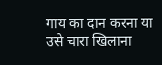गाय का दान करना या उसे चारा खिलाना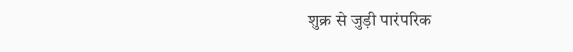शुक्र से जुड़ी पारंपरिक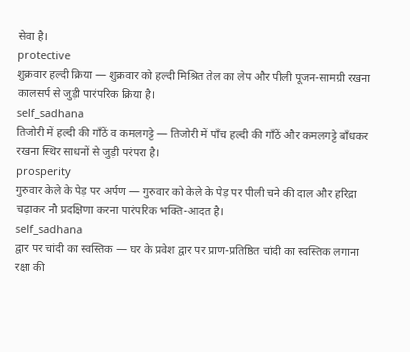सेवा है।
protective
शुक्रवार हल्दी क्रिया — शुक्रवार को हल्दी मिश्रित तेल का लेप और पीली पूजन-सामग्री रखना कालसर्प से जुड़ी पारंपरिक क्रिया है।
self_sadhana
तिजोरी में हल्दी की गाँठें व कमलगट्टे — तिजोरी में पाँच हल्दी की गाँठें और कमलगट्टे बाँधकर रखना स्थिर साधनों से जुड़ी परंपरा है।
prosperity
गुरुवार केले के पेड़ पर अर्पण — गुरुवार को केले के पेड़ पर पीली चने की दाल और हरिद्रा चढ़ाकर नौ प्रदक्षिणा करना पारंपरिक भक्ति-आदत है।
self_sadhana
द्वार पर चांदी का स्वस्तिक — घर के प्रवेश द्वार पर प्राण-प्रतिष्ठित चांदी का स्वस्तिक लगाना रक्षा की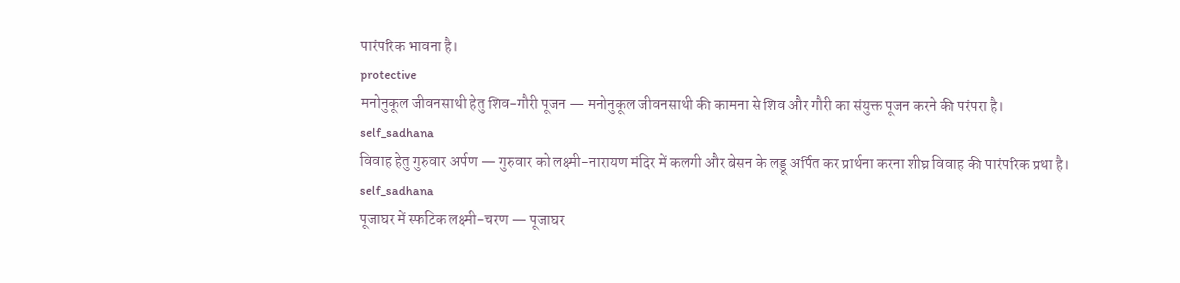पारंपरिक भावना है।
protective
मनोनुकूल जीवनसाथी हेतु शिव-गौरी पूजन — मनोनुकूल जीवनसाथी की कामना से शिव और गौरी का संयुक्त पूजन करने की परंपरा है।
self_sadhana
विवाह हेतु गुरुवार अर्पण — गुरुवार को लक्ष्मी-नारायण मंदिर में कलगी और बेसन के लड्डू अर्पित कर प्रार्थना करना शीघ्र विवाह की पारंपरिक प्रथा है।
self_sadhana
पूजाघर में स्फटिक लक्ष्मी-चरण — पूजाघर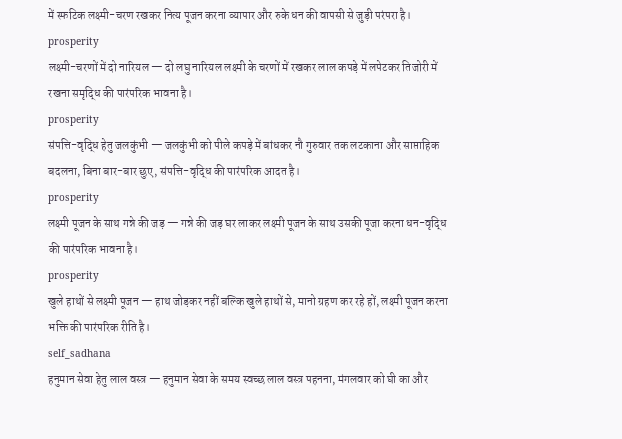में स्फटिक लक्ष्मी-चरण रखकर नित्य पूजन करना व्यापार और रुके धन की वापसी से जुड़ी परंपरा है।
prosperity
लक्ष्मी-चरणों में दो नारियल — दो लघु नारियल लक्ष्मी के चरणों में रखकर लाल कपड़े में लपेटकर तिजोरी में रखना समृद्धि की पारंपरिक भावना है।
prosperity
संपत्ति-वृद्धि हेतु जलकुंभी — जलकुंभी को पीले कपड़े में बांधकर नौ गुरुवार तक लटकाना और साप्ताहिक बदलना, बिना बार-बार छुए, संपत्ति-वृद्धि की पारंपरिक आदत है।
prosperity
लक्ष्मी पूजन के साथ गन्ने की जड़ — गन्ने की जड़ घर लाकर लक्ष्मी पूजन के साथ उसकी पूजा करना धन-वृद्धि की पारंपरिक भावना है।
prosperity
खुले हाथों से लक्ष्मी पूजन — हाथ जोड़कर नहीं बल्कि खुले हाथों से, मानो ग्रहण कर रहे हों, लक्ष्मी पूजन करना भक्ति की पारंपरिक रीति है।
self_sadhana
हनुमान सेवा हेतु लाल वस्त्र — हनुमान सेवा के समय स्वच्छ लाल वस्त्र पहनना, मंगलवार को घी का और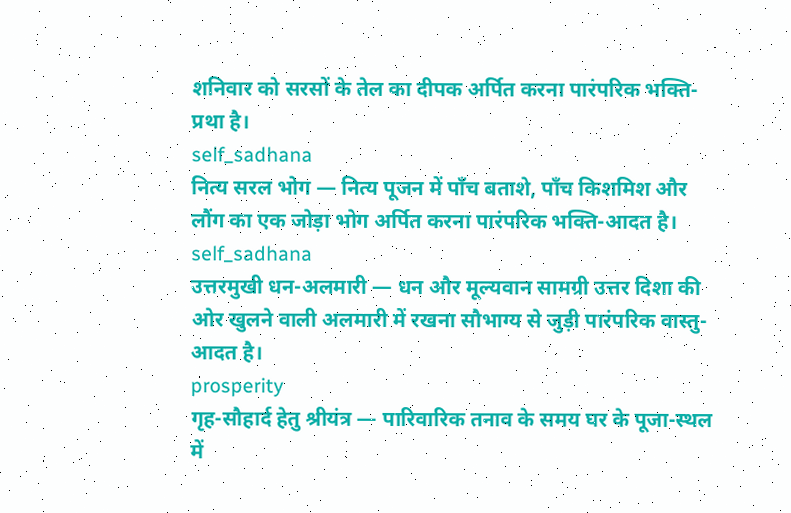शनिवार को सरसों के तेल का दीपक अर्पित करना पारंपरिक भक्ति-प्रथा है।
self_sadhana
नित्य सरल भोग — नित्य पूजन में पाँच बताशे, पाँच किशमिश और लौंग का एक जोड़ा भोग अर्पित करना पारंपरिक भक्ति-आदत है।
self_sadhana
उत्तरमुखी धन-अलमारी — धन और मूल्यवान सामग्री उत्तर दिशा की ओर खुलने वाली अलमारी में रखना सौभाग्य से जुड़ी पारंपरिक वास्तु-आदत है।
prosperity
गृह-सौहार्द हेतु श्रीयंत्र — पारिवारिक तनाव के समय घर के पूजा-स्थल में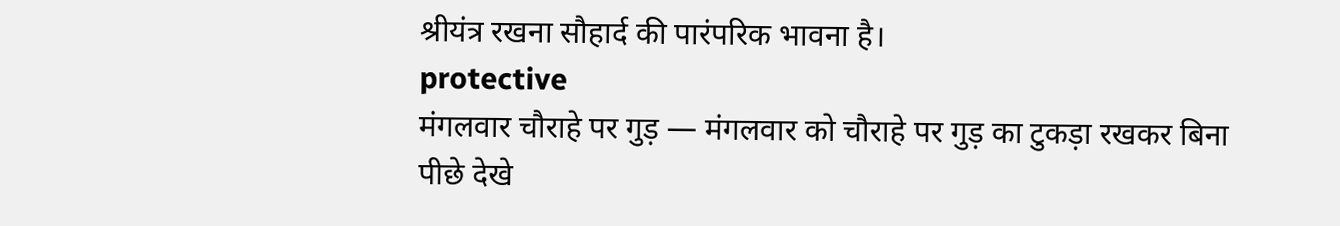श्रीयंत्र रखना सौहार्द की पारंपरिक भावना है।
protective
मंगलवार चौराहे पर गुड़ — मंगलवार को चौराहे पर गुड़ का टुकड़ा रखकर बिना पीछे देखे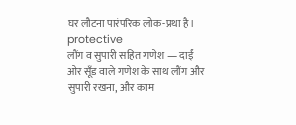घर लौटना पारंपरिक लोक-प्रथा है।
protective
लौंग व सुपारी सहित गणेश — दाईं ओर सूँड वाले गणेश के साथ लौंग और सुपारी रखना, और काम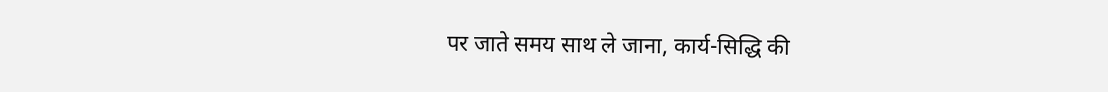पर जाते समय साथ ले जाना, कार्य-सिद्धि की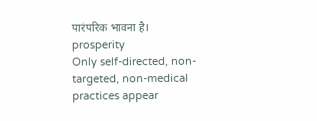पारंपरिक भावना है।
prosperity
Only self-directed, non-targeted, non-medical practices appear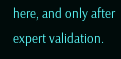here, and only after expert validation.